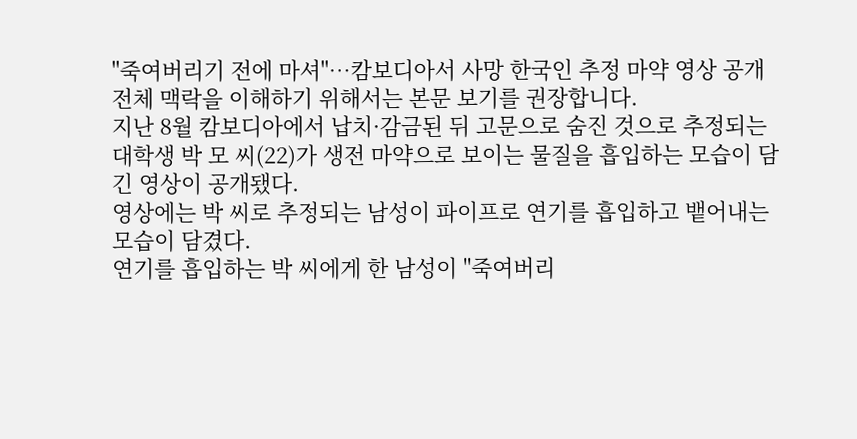"죽여버리기 전에 마셔"…캄보디아서 사망 한국인 추정 마약 영상 공개
전체 맥락을 이해하기 위해서는 본문 보기를 권장합니다.
지난 8월 캄보디아에서 납치·감금된 뒤 고문으로 숨진 것으로 추정되는 대학생 박 모 씨(22)가 생전 마약으로 보이는 물질을 흡입하는 모습이 담긴 영상이 공개됐다.
영상에는 박 씨로 추정되는 남성이 파이프로 연기를 흡입하고 뱉어내는 모습이 담겼다.
연기를 흡입하는 박 씨에게 한 남성이 "죽여버리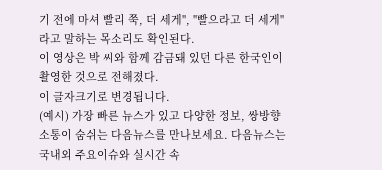기 전에 마셔 빨리 쭉, 더 세게", "빨으라고 더 세게"라고 말하는 목소리도 확인된다.
이 영상은 박 씨와 함께 감금돼 있던 다른 한국인이 촬영한 것으로 전해졌다.
이 글자크기로 변경됩니다.
(예시) 가장 빠른 뉴스가 있고 다양한 정보, 쌍방향 소통이 숨쉬는 다음뉴스를 만나보세요. 다음뉴스는 국내외 주요이슈와 실시간 속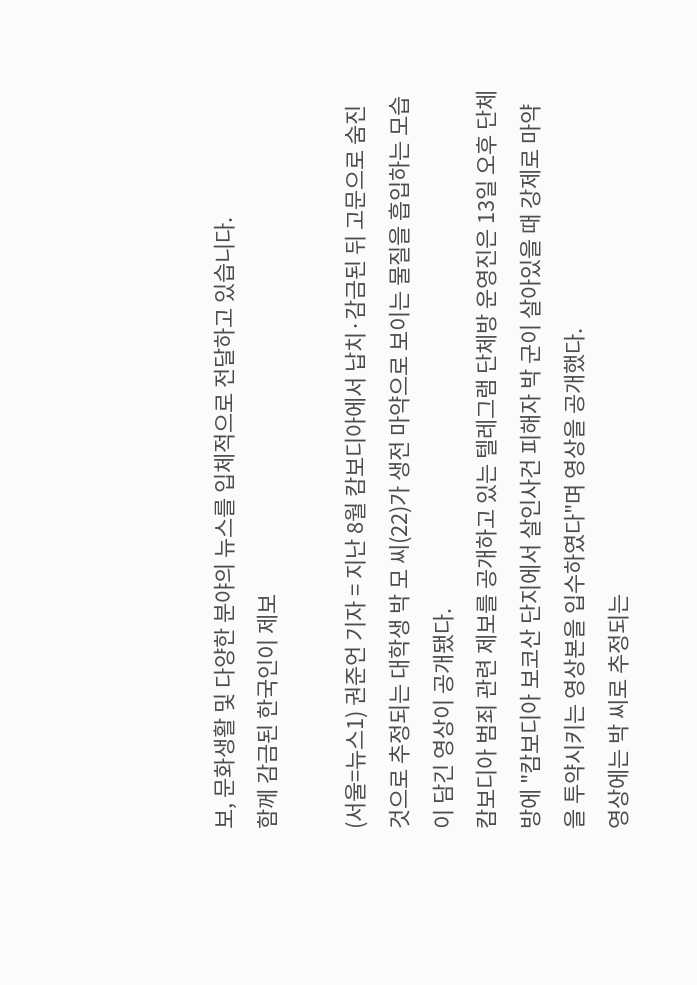보, 문화생활 및 다양한 분야의 뉴스를 입체적으로 전달하고 있습니다.
함께 감금된 한국인이 제보

(서울=뉴스1) 권준언 기자 = 지난 8월 캄보디아에서 납치·감금된 뒤 고문으로 숨진 것으로 추정되는 대학생 박 모 씨(22)가 생전 마약으로 보이는 물질을 흡입하는 모습이 담긴 영상이 공개됐다.
캄보디아 범죄 관련 제보를 공개하고 있는 텔레그램 단체방 운영진은 13일 오후 단체방에 "캄보디아 보코산 단지에서 살인사건 피해자 박 군이 살아있을 때 강제로 마약을 투약시키는 영상본을 입수하였다"며 영상을 공개했다.
영상에는 박 씨로 추정되는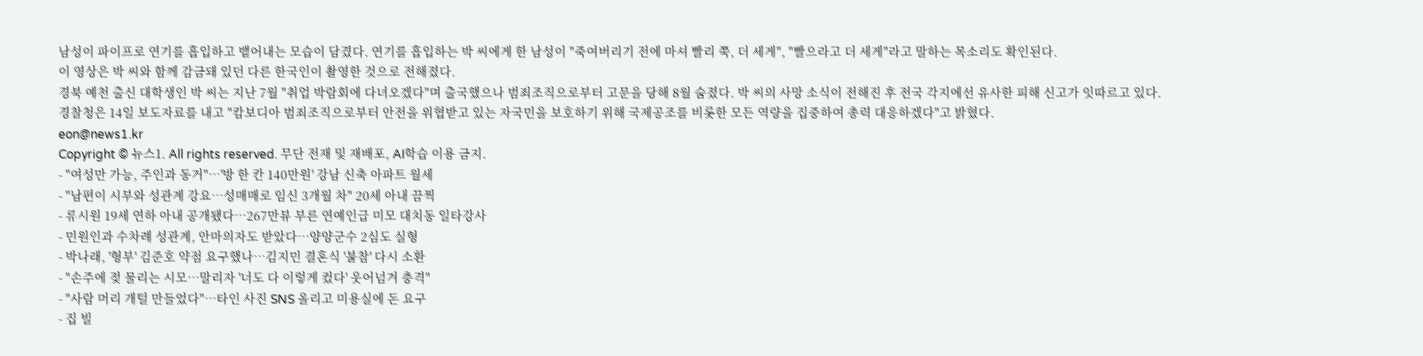남성이 파이프로 연기를 흡입하고 뱉어내는 모습이 담겼다. 연기를 흡입하는 박 씨에게 한 남성이 "죽여버리기 전에 마셔 빨리 쭉, 더 세게", "빨으라고 더 세게"라고 말하는 목소리도 확인된다.
이 영상은 박 씨와 함께 감금돼 있던 다른 한국인이 촬영한 것으로 전해졌다.
경북 예천 출신 대학생인 박 씨는 지난 7월 "취업 박람회에 다녀오겠다"며 출국했으나 범죄조직으로부터 고문을 당해 8월 숨졌다. 박 씨의 사망 소식이 전해진 후 전국 각지에선 유사한 피해 신고가 잇따르고 있다.
경찰청은 14일 보도자료를 내고 "캄보디아 범죄조직으로부터 안전을 위협받고 있는 자국민을 보호하기 위해 국제공조를 비롯한 모든 역량을 집중하여 총력 대응하겠다"고 밝혔다.
eon@news1.kr
Copyright © 뉴스1. All rights reserved. 무단 전재 및 재배포, AI학습 이용 금지.
- "여성만 가능, 주인과 동거"…'방 한 칸 140만원' 강남 신축 아파트 월세
- "남편이 시부와 성관계 강요…성매매로 임신 3개월 차" 20세 아내 끔찍
- 류시원 19세 연하 아내 공개됐다…267만뷰 부른 연예인급 미모 대치동 일타강사
- 민원인과 수차례 성관계, 안마의자도 받았다…양양군수 2심도 실형
- 박나래, '형부' 김준호 약점 요구했나…김지민 결혼식 '불참' 다시 소환
- "손주에 젖 물리는 시모…말리자 '너도 다 이렇게 컸다' 웃어넘겨 충격"
- "사람 머리 개털 만들었다"…타인 사진 SNS 올리고 미용실에 돈 요구
- 집 빌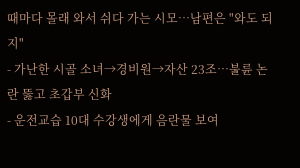때마다 몰래 와서 쉬다 가는 시모…남편은 "와도 되지"
- 가난한 시골 소녀→경비원→자산 23조…불륜 논란 뚫고 초갑부 신화
- 운전교습 10대 수강생에게 음란물 보여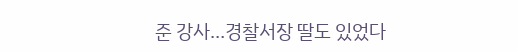준 강사…경찰서장 딸도 있었다